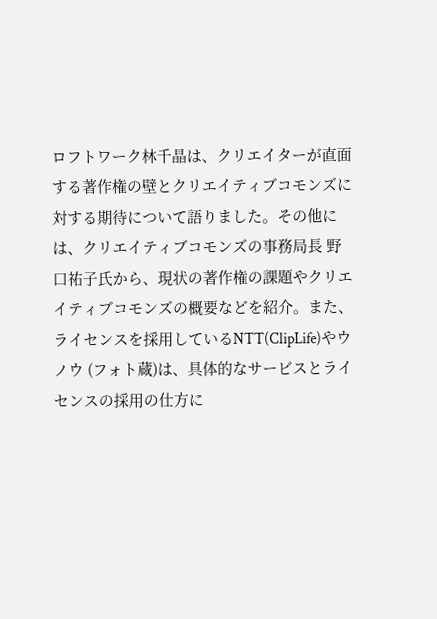ロフトワーク林千晶は、クリエイターが直面する著作権の壁とクリエイティブコモンズに対する期待について語りました。その他には、クリエイティブコモンズの事務局長 野口祐子氏から、現状の著作権の課題やクリエイティブコモンズの概要などを紹介。また、ライセンスを採用しているNTT(ClipLife)やウノウ (フォト蔵)は、具体的なサービスとライセンスの採用の仕方に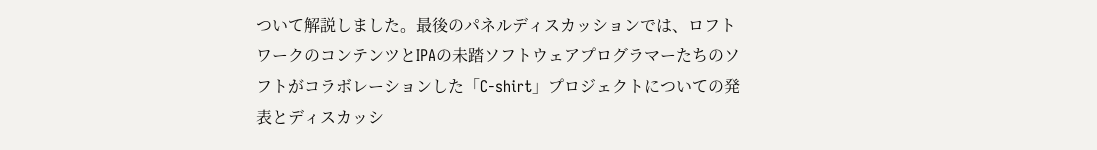ついて解説しました。最後のパネルディスカッションでは、ロフトワークのコンテンツとIPAの未踏ソフトウェアプログラマーたちのソフトがコラボレーションした「C-shirt」プロジェクトについての発表とディスカッシ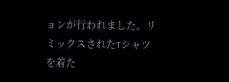ョンが行われました。リミックスされたTシャツを着た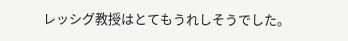レッシグ教授はとてもうれしそうでした。